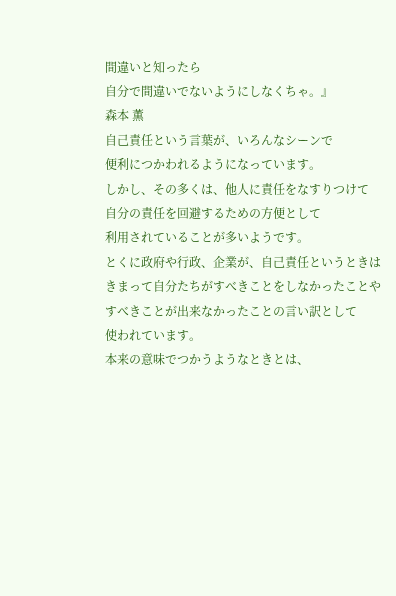間違いと知ったら
自分で間違いでないようにしなくちゃ。』
森本 薫
自己責任という言葉が、いろんなシーンで
便利につかわれるようになっています。
しかし、その多くは、他人に責任をなすりつけて
自分の責任を回避するための方便として
利用されていることが多いようです。
とくに政府や行政、企業が、自己責任というときは
きまって自分たちがすべきことをしなかったことや
すべきことが出来なかったことの言い訳として
使われています。
本来の意味でつかうようなときとは、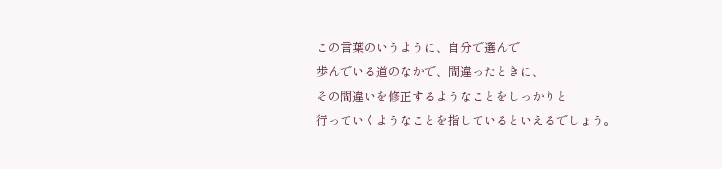この言葉のいうように、自分で選んで
歩んでいる道のなかで、間違ったときに、
その間違いを修正するようなことをしっかりと
行っていくようなことを指しているといえるでしょう。